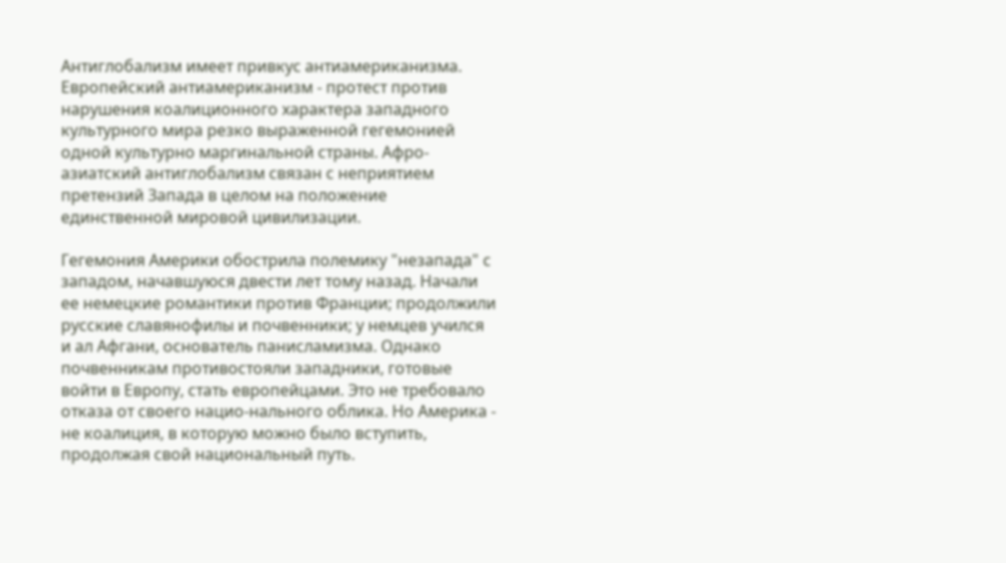Антиглобализм имеет привкус антиамериканизма. Европейский антиамериканизм - протест против нарушения коалиционного характера западного культурного мира резко выраженной гегемонией одной культурно маргинальной страны. Афро-азиатский антиглобализм связан с неприятием претензий Запада в целом на положение единственной мировой цивилизации.

Гегемония Америки обострила полемику "незапада" с западом, начавшуюся двести лет тому назад. Начали ее немецкие романтики против Франции; продолжили русские славянофилы и почвенники; у немцев учился и ал Афгани, основатель панисламизма. Однако почвенникам противостояли западники, готовые войти в Европу, стать европейцами. Это не требовало отказа от своего нацио-нального облика. Но Америка - не коалиция, в которую можно было вступить, продолжая свой национальный путь.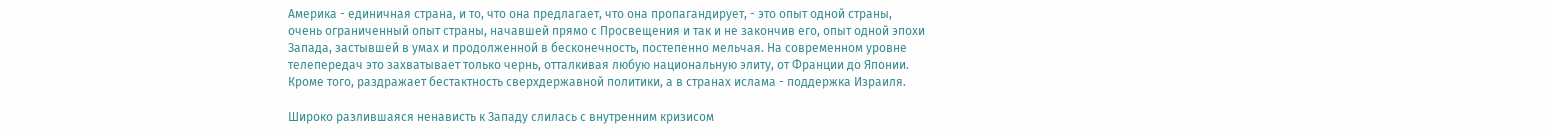Америка - единичная страна, и то, что она предлагает, что она пропагандирует, - это опыт одной страны, очень ограниченный опыт страны, начавшей прямо с Просвещения и так и не закончив его, опыт одной эпохи Запада, застывшей в умах и продолженной в бесконечность, постепенно мельчая. На современном уровне телепередач это захватывает только чернь, отталкивая любую национальную элиту, от Франции до Японии. Кроме того, раздражает бестактность сверхдержавной политики, а в странах ислама - поддержка Израиля.

Широко разлившаяся ненависть к Западу слилась с внутренним кризисом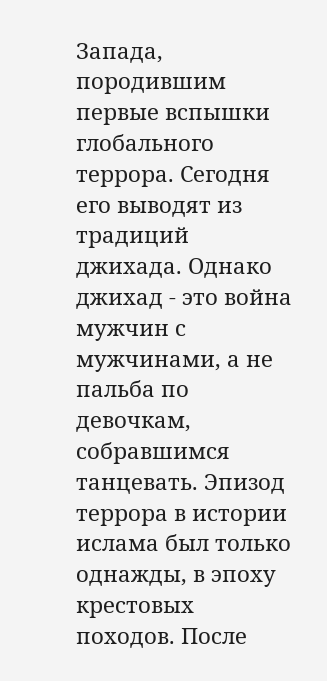Запада, породившим первые вспышки глобального террора. Сегодня его выводят из традиций джихада. Однако джихад - это война мужчин с мужчинами, а не пальба по девочкам, собравшимся танцевать. Эпизод террора в истории ислама был только однажды, в эпоху крестовых походов. После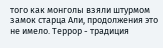того как монголы взяли штурмом замок старца Али, продолжения это не имело. Террор - традиция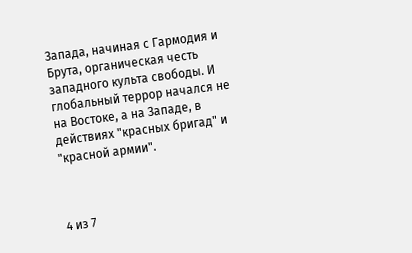Запада, начиная с Гармодия и Брута, органическая честь западного культа свободы. И глобальный террор начался не на Востоке, а на Западе, в действиях "красных бригад" и "красной армии".



4 из 7